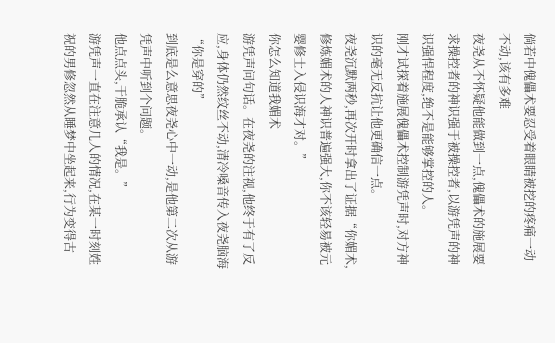倘若中傀儡术要忍受着眼睛被挖的疼痛一动不动,该有多难
夜尧从不怀疑他能做到一点,傀儡术的施展要求操控者的神识强于被操控者,以游凭声的神识强悍程度,绝不是能够掌控的人。
刚才试探着施展傀儡术控制游凭声时,对方神识的毫无反抗让他更确信一点。
夜尧沉默两秒,再次开时拿出了证据“你媚术,修炼媚术的人神识普遍强大,你不该轻易被元婴修士入侵识海才对。”
你怎么知道我媚术
游凭声问句话。在夜尧的注视,他终于有了反应,身体仍然纹丝不动,清冷嗓音传入夜尧脑海“你是穿的”
到底是么意思夜尧心中一动,是他第二次从游凭声中听到个问题。
他点点头,干脆承认“我是。”
游凭声一直在注意几人的情况,在某一时刻姓祝的男修忽然从睡梦中坐起来,行为变得古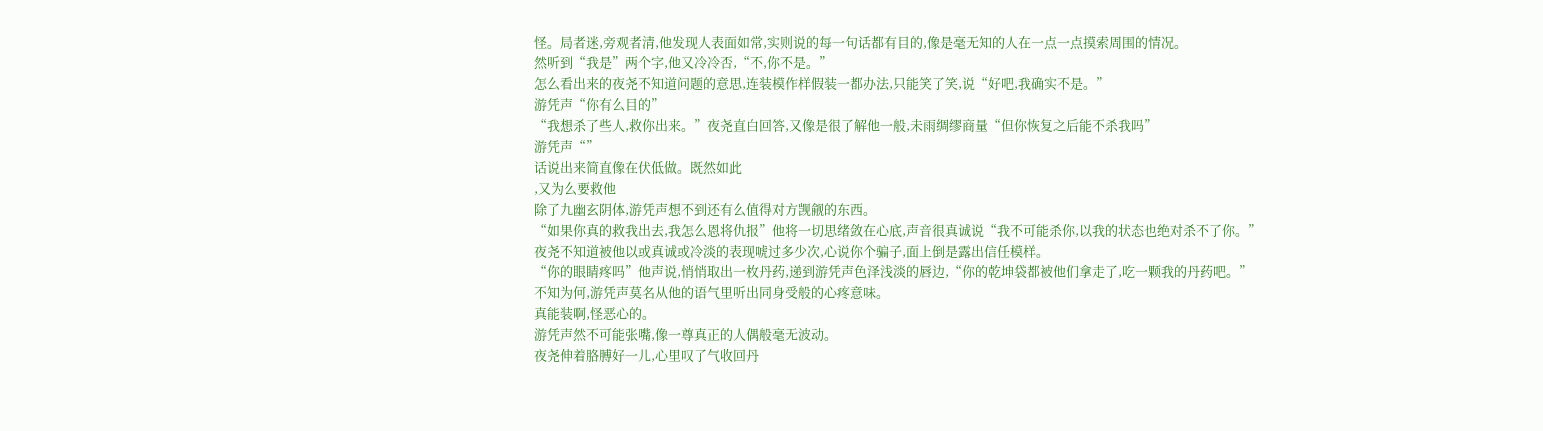怪。局者迷,旁观者清,他发现人表面如常,实则说的每一句话都有目的,像是毫无知的人在一点一点摸索周围的情况。
然听到“我是”两个字,他又冷冷否,“不,你不是。”
怎么看出来的夜尧不知道问题的意思,连装模作样假装一都办法,只能笑了笑,说“好吧,我确实不是。”
游凭声“你有么目的”
“我想杀了些人,救你出来。”夜尧直白回答,又像是很了解他一般,未雨绸缪商量“但你恢复之后能不杀我吗”
游凭声“”
话说出来简直像在伏低做。既然如此
,又为么要救他
除了九幽玄阴体,游凭声想不到还有么值得对方觊觎的东西。
“如果你真的救我出去,我怎么恩将仇报”他将一切思绪敛在心底,声音很真诚说“我不可能杀你,以我的状态也绝对杀不了你。”
夜尧不知道被他以或真诚或冷淡的表现唬过多少次,心说你个骗子,面上倒是露出信任模样。
“你的眼睛疼吗”他声说,悄悄取出一枚丹药,递到游凭声色泽浅淡的唇边,“你的乾坤袋都被他们拿走了,吃一颗我的丹药吧。”
不知为何,游凭声莫名从他的语气里听出同身受般的心疼意味。
真能装啊,怪恶心的。
游凭声然不可能张嘴,像一尊真正的人偶般毫无波动。
夜尧伸着胳膊好一儿,心里叹了气收回丹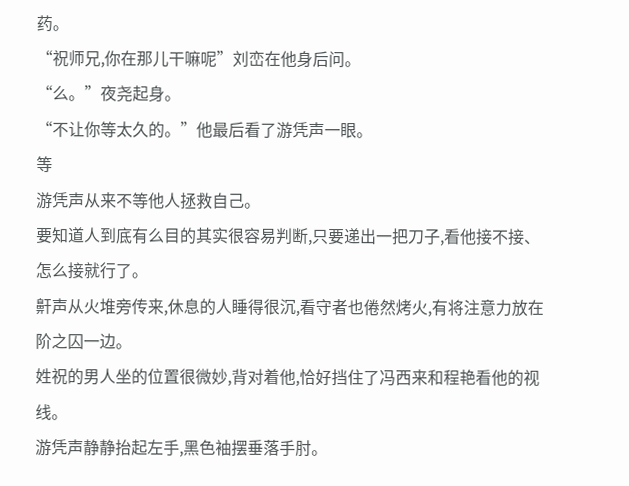药。
“祝师兄,你在那儿干嘛呢”刘峦在他身后问。
“么。”夜尧起身。
“不让你等太久的。”他最后看了游凭声一眼。
等
游凭声从来不等他人拯救自己。
要知道人到底有么目的其实很容易判断,只要递出一把刀子,看他接不接、怎么接就行了。
鼾声从火堆旁传来,休息的人睡得很沉,看守者也倦然烤火,有将注意力放在阶之囚一边。
姓祝的男人坐的位置很微妙,背对着他,恰好挡住了冯西来和程艳看他的视线。
游凭声静静抬起左手,黑色袖摆垂落手肘。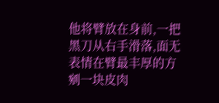他将臂放在身前,一把黑刀从右手滑落,面无表情在臂最丰厚的方剜一块皮肉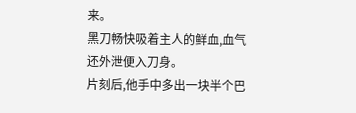来。
黑刀畅快吸着主人的鲜血,血气还外泄便入刀身。
片刻后,他手中多出一块半个巴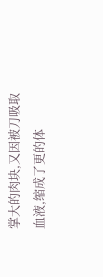掌大的肉块,又因被刀吸取血液,缩成了更的体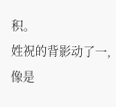积。
姓祝的背影动了一,像是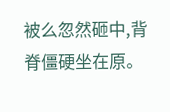被么忽然砸中,背脊僵硬坐在原。